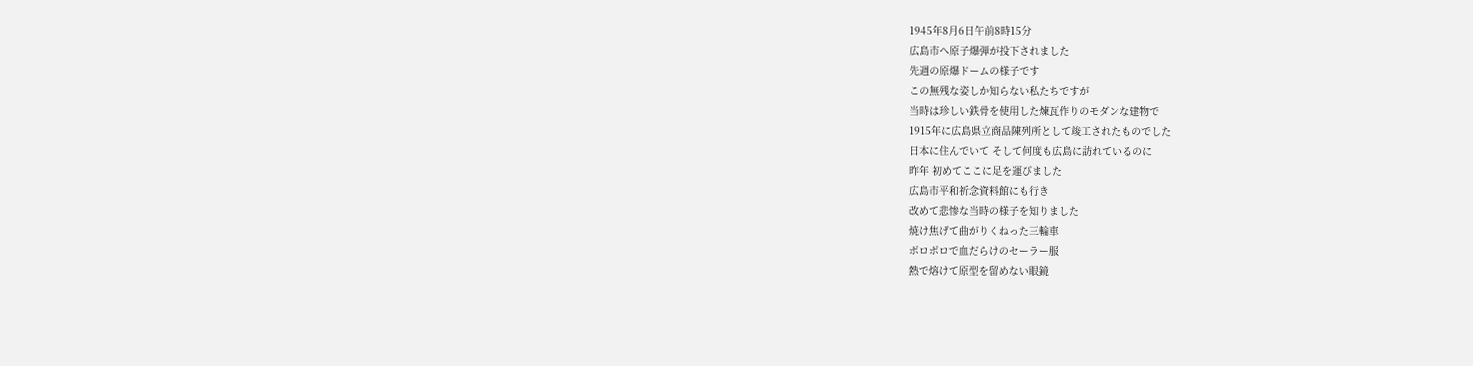1945年8月6日午前8時15分
広島市へ原子爆弾が投下されました
先週の原爆ドームの様子です
この無残な姿しか知らない私たちですが
当時は珍しい鉄骨を使用した煉瓦作りのモダンな建物で
1915年に広島県立商品陳列所として竣工されたものでした
日本に住んでいて そして何度も広島に訪れているのに
昨年 初めてここに足を運びました
広島市平和祈念資料館にも行き
改めて悲惨な当時の様子を知りました
焼け焦げて曲がりくねった三輪車
ボロボロで血だらけのセーラー服
熱で熔けて原型を留めない眼鏡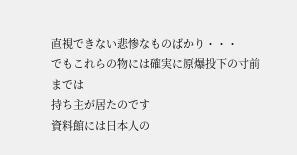直視できない悲惨なものばかり・・・
でもこれらの物には確実に原爆投下の寸前までは
持ち主が居たのです
資料館には日本人の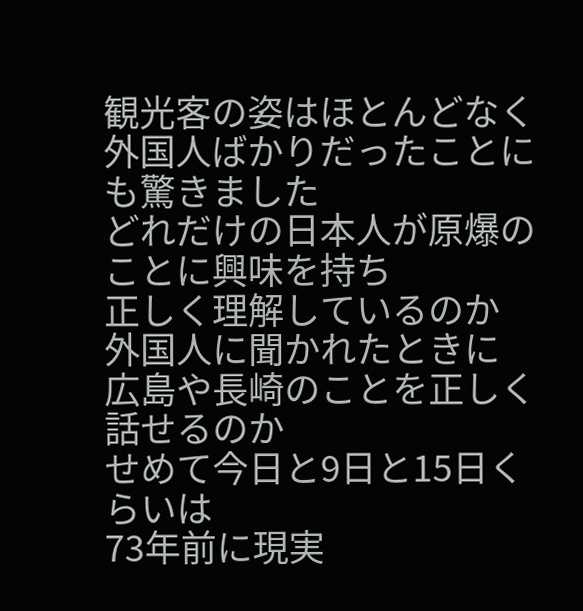観光客の姿はほとんどなく
外国人ばかりだったことにも驚きました
どれだけの日本人が原爆のことに興味を持ち
正しく理解しているのか
外国人に聞かれたときに
広島や長崎のことを正しく話せるのか
せめて今日と9日と15日くらいは
73年前に現実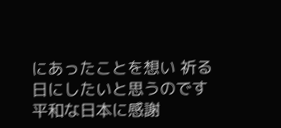にあったことを想い 祈る日にしたいと思うのです
平和な日本に感謝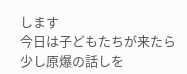します
今日は子どもたちが来たら
少し原爆の話しを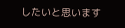したいと思います